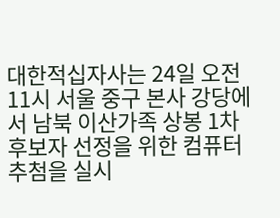대한적십자사는 24일 오전 11시 서울 중구 본사 강당에서 남북 이산가족 상봉 1차 후보자 선정을 위한 컴퓨터 추첨을 실시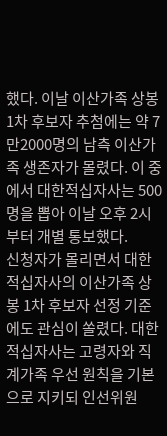했다. 이날 이산가족 상봉 1차 후보자 추첨에는 약 7만2000명의 남측 이산가족 생존자가 몰렸다. 이 중에서 대한적십자사는 500명을 뽑아 이날 오후 2시부터 개별 통보했다.
신청자가 몰리면서 대한적십자사의 이산가족 상봉 1차 후보자 선정 기준에도 관심이 쏠렸다. 대한적십자사는 고령자와 직계가족 우선 원칙을 기본으로 지키되 인선위원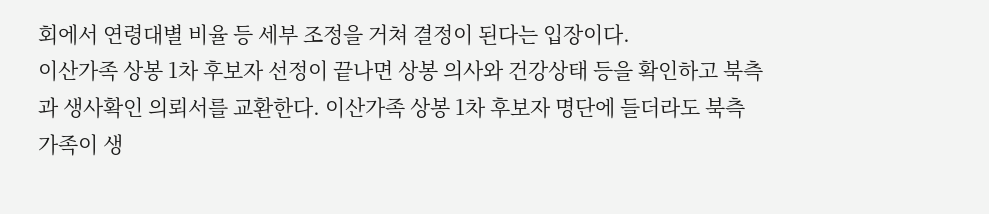회에서 연령대별 비율 등 세부 조정을 거쳐 결정이 된다는 입장이다.
이산가족 상봉 1차 후보자 선정이 끝나면 상봉 의사와 건강상태 등을 확인하고 북측과 생사확인 의뢰서를 교환한다. 이산가족 상봉 1차 후보자 명단에 들더라도 북측 가족이 생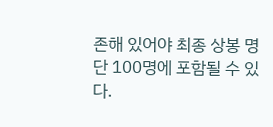존해 있어야 최종 상봉 명단 100명에 포함될 수 있다.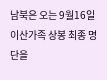남북은 오는 9월16일 이산가족 상봉 최종 명단을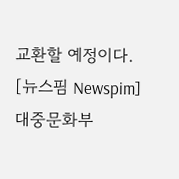교환할 예정이다.
[뉴스핌 Newspim] 대중문화부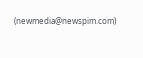(newmedia@newspim.com)